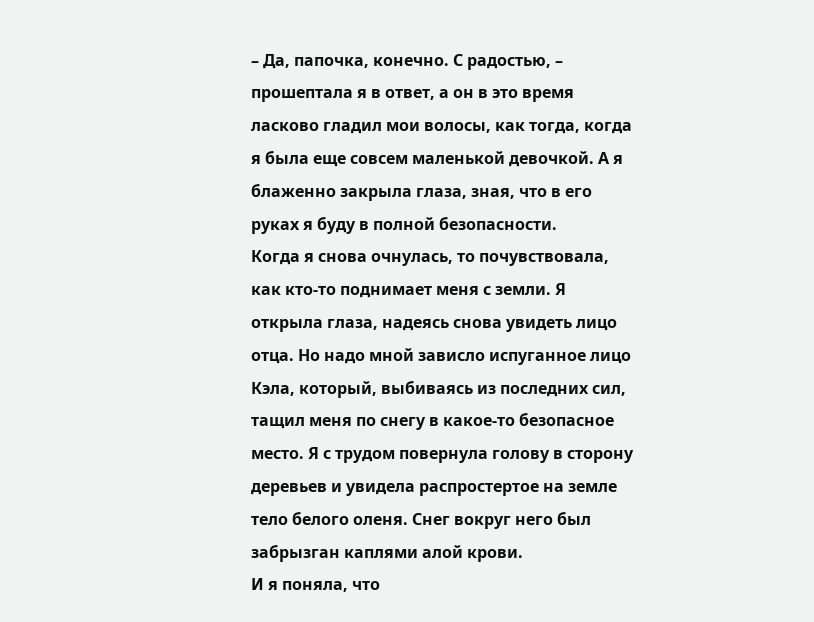– Да, папочка, конечно. С радостью, – прошептала я в ответ, а он в это время ласково гладил мои волосы, как тогда, когда я была еще совсем маленькой девочкой. А я блаженно закрыла глаза, зная, что в его руках я буду в полной безопасности.
Когда я снова очнулась, то почувствовала, как кто-то поднимает меня с земли. Я открыла глаза, надеясь снова увидеть лицо отца. Но надо мной зависло испуганное лицо Кэла, который, выбиваясь из последних сил, тащил меня по снегу в какое-то безопасное место. Я с трудом повернула голову в сторону деревьев и увидела распростертое на земле тело белого оленя. Снег вокруг него был забрызган каплями алой крови.
И я поняла, что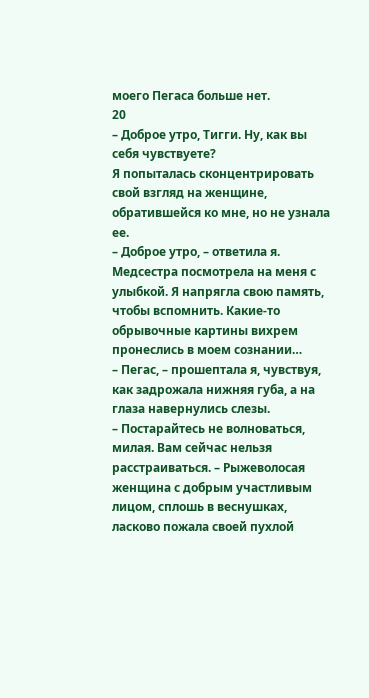моего Пегаса больше нет.
20
– Доброе утро, Тигги. Ну, как вы себя чувствуете?
Я попыталась сконцентрировать свой взгляд на женщине, обратившейся ко мне, но не узнала ее.
– Доброе утро, – ответила я.
Медсестра посмотрела на меня с улыбкой. Я напрягла свою память, чтобы вспомнить. Какие-то обрывочные картины вихрем пронеслись в моем сознании…
– Пегас, – прошептала я, чувствуя, как задрожала нижняя губа, а на глаза навернулись слезы.
– Постарайтесь не волноваться, милая. Вам сейчас нельзя расстраиваться. – Рыжеволосая женщина с добрым участливым лицом, сплошь в веснушках, ласково пожала своей пухлой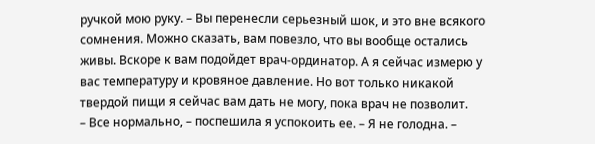ручкой мою руку. – Вы перенесли серьезный шок, и это вне всякого сомнения. Можно сказать, вам повезло, что вы вообще остались живы. Вскоре к вам подойдет врач-ординатор. А я сейчас измерю у вас температуру и кровяное давление. Но вот только никакой твердой пищи я сейчас вам дать не могу, пока врач не позволит.
– Все нормально, – поспешила я успокоить ее. – Я не голодна. –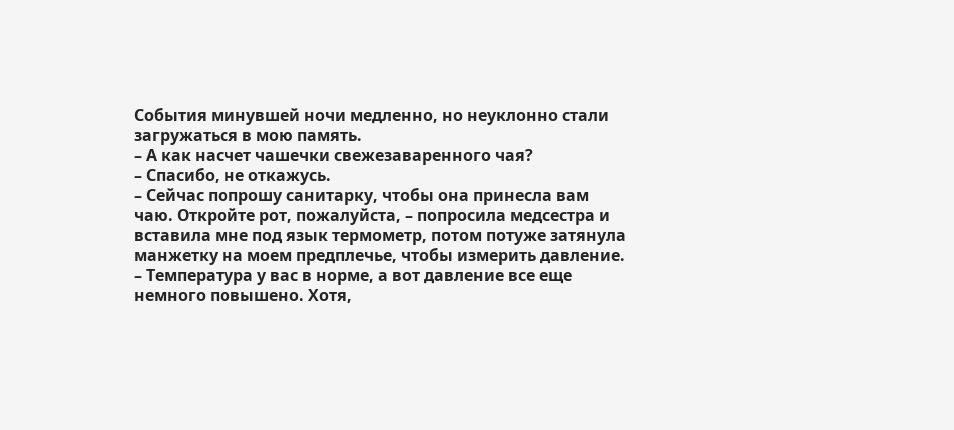События минувшей ночи медленно, но неуклонно стали загружаться в мою память.
– А как насчет чашечки свежезаваренного чая?
– Спасибо, не откажусь.
– Сейчас попрошу санитарку, чтобы она принесла вам чаю. Откройте рот, пожалуйста, – попросила медсестра и вставила мне под язык термометр, потом потуже затянула манжетку на моем предплечье, чтобы измерить давление. – Температура у вас в норме, а вот давление все еще немного повышено. Хотя,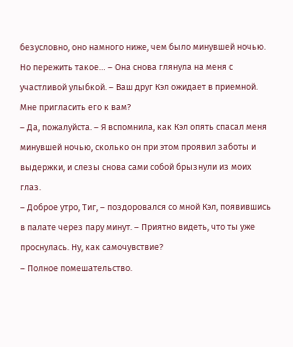безусловно, оно намного ниже, чем было минувшей ночью. Но пережить такое… – Она снова глянула на меня с участливой улыбкой. – Ваш друг Кэл ожидает в приемной. Мне пригласить его к вам?
– Да, пожалуйста. – Я вспомнила, как Кэл опять спасал меня минувшей ночью, сколько он при этом проявил заботы и выдержки, и слезы снова сами собой брызнули из моих глаз.
– Доброе утро, Тиг, – поздоровался со мной Кэл, появившись в палате через пару минут. – Приятно видеть, что ты уже проснулась. Ну, как самочувствие?
– Полное помешательство.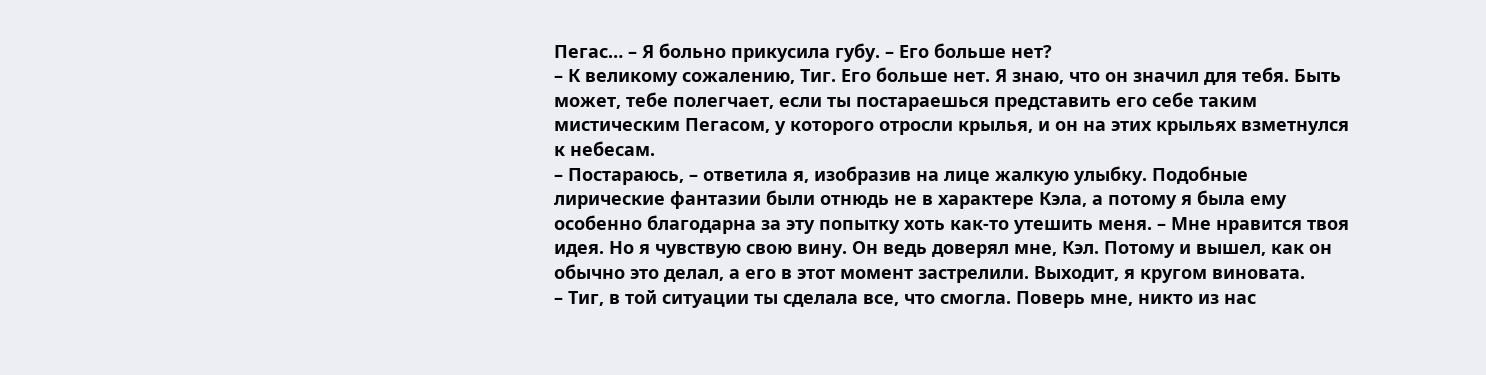Пегас… – Я больно прикусила губу. – Его больше нет?
– К великому сожалению, Тиг. Его больше нет. Я знаю, что он значил для тебя. Быть может, тебе полегчает, если ты постараешься представить его себе таким мистическим Пегасом, у которого отросли крылья, и он на этих крыльях взметнулся к небесам.
– Постараюсь, – ответила я, изобразив на лице жалкую улыбку. Подобные лирические фантазии были отнюдь не в характере Кэла, а потому я была ему особенно благодарна за эту попытку хоть как-то утешить меня. – Мне нравится твоя идея. Но я чувствую свою вину. Он ведь доверял мне, Кэл. Потому и вышел, как он обычно это делал, а его в этот момент застрелили. Выходит, я кругом виновата.
– Тиг, в той ситуации ты сделала все, что смогла. Поверь мне, никто из нас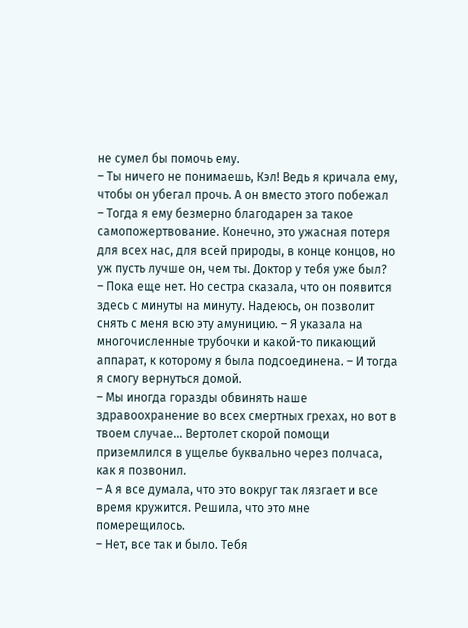не сумел бы помочь ему.
– Ты ничего не понимаешь, Кэл! Ведь я кричала ему, чтобы он убегал прочь. А он вместо этого побежал
– Тогда я ему безмерно благодарен за такое самопожертвование. Конечно, это ужасная потеря для всех нас, для всей природы, в конце концов, но уж пусть лучше он, чем ты. Доктор у тебя уже был?
– Пока еще нет. Но сестра сказала, что он появится здесь с минуты на минуту. Надеюсь, он позволит снять с меня всю эту амуницию. – Я указала на многочисленные трубочки и какой-то пикающий аппарат, к которому я была подсоединена. – И тогда я смогу вернуться домой.
– Мы иногда горазды обвинять наше здравоохранение во всех смертных грехах, но вот в твоем случае… Вертолет скорой помощи приземлился в ущелье буквально через полчаса, как я позвонил.
– А я все думала, что это вокруг так лязгает и все время кружится. Решила, что это мне померещилось.
– Нет, все так и было. Тебя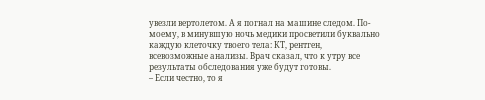увезли вертолетом. А я погнал на машине следом. По-моему, в минувшую ночь медики просветили буквально каждую клеточку твоего тела: КТ, рентген, всевозможные анализы. Врач сказал, что к утру все результаты обследования уже будут готовы.
– Если честно, то я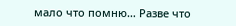мало что помню… Разве что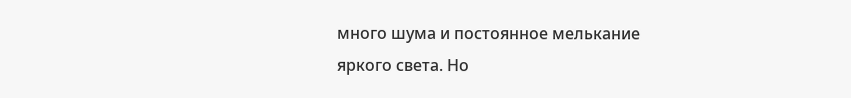много шума и постоянное мелькание яркого света. Но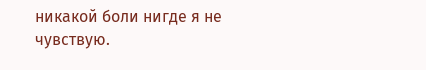никакой боли нигде я не чувствую.